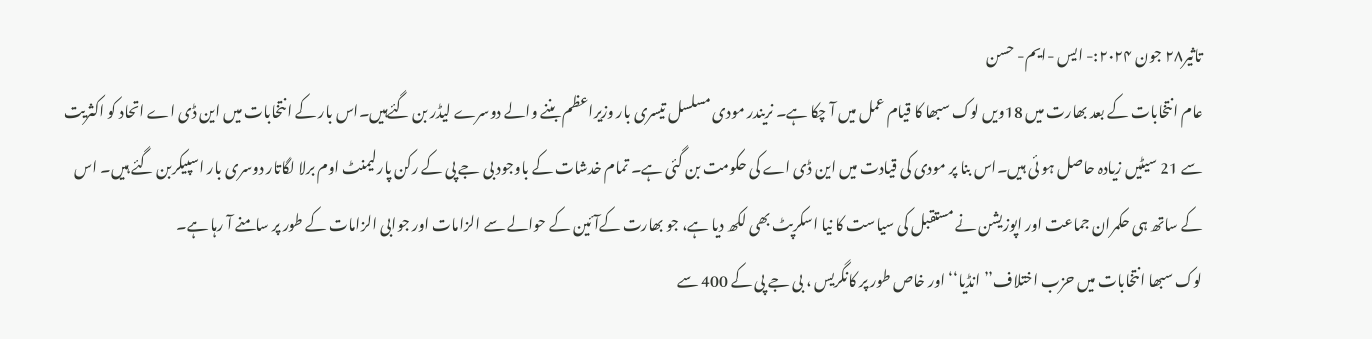تاثیر۲۸ جون ۲۰۲۴:- ایس -ایم- حسن
عام انتخابات کے بعد بھارت میں 18ویں لوک سبھا کا قیام عمل میں آ چکا ہے۔ نریندر مودی مسلسل تیسری بار وزیراعظم بننے والے دوسرے لیڈر بن گئےہیں۔اس بار کے انتخابات میں این ڈی اے اتحاد کو اکثریت سے 21 سیٹیں زیادہ حاصل ہو ئی ہیں۔اس بنا پر مودی کی قیادت میں این ڈی اے کی حکومت بن گئی ہے۔ تمام خدشات کے باوجود بی جے پی کے رکن پارلیمنٹ اوم برلا لگاتار دوسری بار اسپیکربن گئے ہیں۔ اس کے ساتھ ہی حکمران جماعت اور اپوزیشن نے مستقبل کی سیاست کا نیا اسکرپٹ بھی لکھ دیا ہے، جو بھارت کےآئین کے حوالے سے الزامات اور جوابی الزامات کے طور پر سامنے آ رہا ہے۔
لوک سبھا انتخابات میں حزب اختلاف’’انڈیا‘‘ اور خاص طور پر کانگریس ، بی جے پی کے 400 سے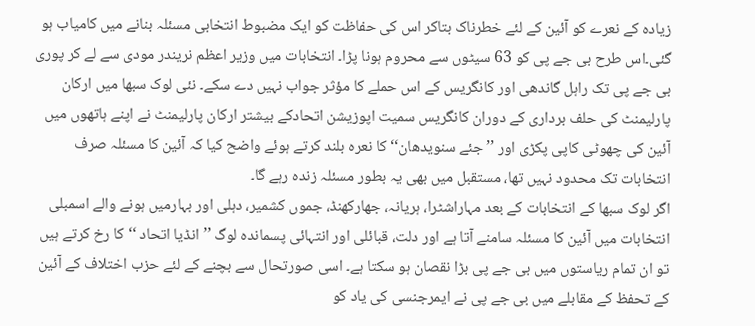زیادہ کے نعرے کو آئین کے لئے خطرناک بتاکر اس کی حفاظت کو ایک مضبوط انتخابی مسئلہ بنانے میں کامیاب ہو گئی۔اس طرح بی جے پی کو 63 سیٹوں سے محروم ہونا پڑا۔ انتخابات میں وزیر اعظم نریندر مودی سے لے کر پوری بی جے پی تک راہل گاندھی اور کانگریس کے اس حملے کا مؤثر جواب نہیں دے سکے۔ نئی لوک سبھا میں ارکان پارلیمنٹ کی حلف برداری کے دوران کانگریس سمیت اپوزیشن اتحادکے بیشتر ارکان پارلیمنٹ نے اپنے ہاتھوں میں آئین کی چھوٹی کاپی پکڑی اور ’’ جئے سنویدھان‘‘ کا نعرہ بلند کرتے ہوئے واضح کیا کہ آئین کا مسئلہ صرف انتخابات تک محدود نہیں تھا، مستقبل میں بھی یہ بطور مسئلہ زندہ رہے گا۔
اگر لوک سبھا کے انتخابات کے بعد مہاراشٹرا، ہریانہ، جھارکھنڈ، جموں کشمیر، دہلی اور بہارمیں ہونے والے اسمبلی انتخابات میں آئین کا مسئلہ سامنے آتا ہے اور دلت، قبائلی اور انتہائی پسماندہ لوگ ’’انڈیا اتحاد ‘‘کا رخ کرتے ہیں تو ان تمام ریاستوں میں بی جے پی بڑا نقصان ہو سکتا ہے۔ اسی صورتحال سے بچنے کے لئے حزب اختلاف کے آئین کے تحفظ کے مقابلے میں بی جے پی نے ایمرجنسی کی یاد کو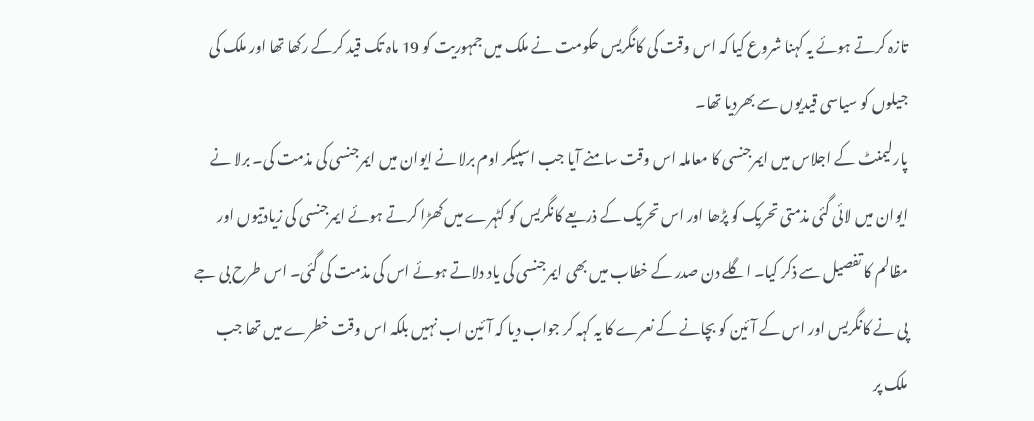تازہ کرتے ہوئے یہ کہنا شروع کیا کہ اس وقت کی کانگریس حکومت نے ملک میں جمہوریت کو 19 ماہ تک قید کرکے رکھا تھا اور ملک کی جیلوں کو سیاسی قیدیوں سے بھردیا تھا۔
پارلیمنٹ کے اجلاس میں ایمرجنسی کا معاملہ اس وقت سامنے آیا جب اسپیکر اوم برلا نے ایوان میں ایمرجنسی کی مذمت کی۔ برلا نے ایوان میں لائی گئی مذمتی تحریک کو پڑھا اور اس تحریک کے ذریعے کانگریس کو کٹہرے میں کھڑا کرتے ہوئے ایمرجنسی کی زیادتیوں اور مظالم کا تفصیل سے ذکر کیا۔ اگلے دن صدر کے خطاب میں بھی ایمرجنسی کی یاد دلاتے ہوئے اس کی مذمت کی گئی۔ اس طرح بی جے پی نے کانگریس اور اس کے آئین کو بچانے کے نعرے کا یہ کہہ کر جواب دیا کہ آئین اب نہیں بلکہ اس وقت خطرے میں تھا جب ملک پر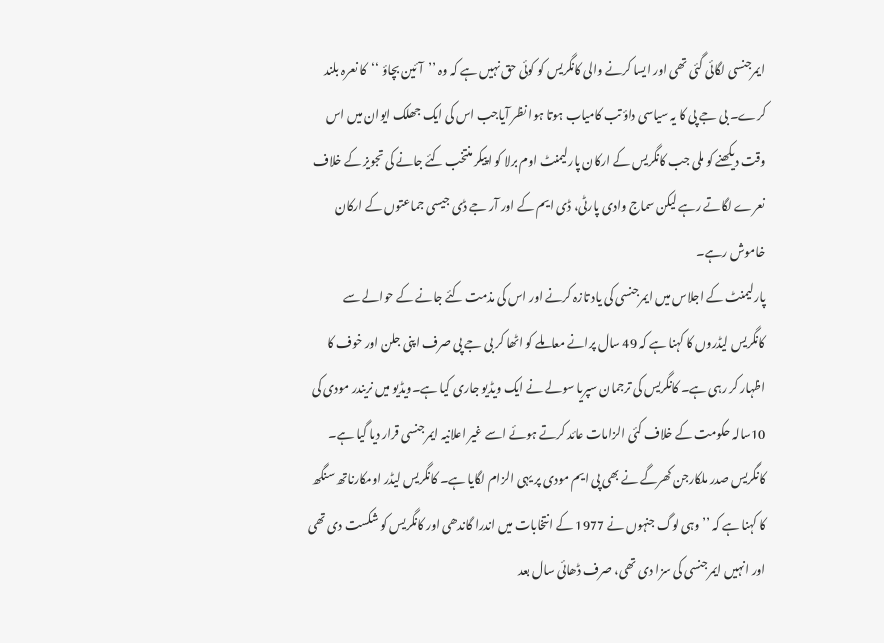ایمرجنسی لگائی گئی تھی اور ایسا کرنے والی کانگریس کو کوئی حق نہیں ہے کہ وہ ’’آئین بچاؤ ‘‘کا نعرہ بلند کرے۔ بی جے پی کا یہ سیاسی داؤ تب کامیاب ہوتا ہوا نظر آیاجب اس کی ایک جھلک ایوان میں اس وقت دیکھنے کو ملی جب کانگریس کے ارکان پارلیمنٹ اوم برلا کو اپیکر منتخب کئے جانے کی تجویز کے خلاف نعرے لگاتے رہے لیکن سماج وادی پارٹی، ڈی ایم کے اور آر جے ڈی جیسی جماعتوں کے ارکان خاموش رہے۔
پارلیمنٹ کے اجلاس میں ایمرجنسی کی یاد تازہ کرنے اور اس کی مذمت کئے جانے کے حوالے سے کانگریس لیڈروں کا کہنا ہے کہ 49 سال پرانے معاملے کو اٹھا کر بی جے پی صرف اپنی جلن اور خوف کا اظہار کر رہی ہے۔ کانگریس کی ترجمان سپریا سولے نے ایک ویڈیو جاری کیا ہے۔ویڈیو میں نریندر مودی کی 10سالہ حکومت کے خلاف کئی الزامات عائد کرتے ہوئے اسے غیر اعلانیہ ایمرجنسی قرار دیا گیا ہے۔ کانگریس صدر ملکارجن کھرگے نے بھی پی ایم مودی پر یہی الزام لگایا ہے۔ کانگریس لیڈر اومکارناتھ سنگھ کا کہنا ہے کہ ’’وہی لوگ جنہوں نے 1977 کے انتخابات میں اندرا گاندھی اور کانگریس کو شکست دی تھی اور انہیں ایمرجنسی کی سزا دی تھی، صرف ڈھائی سال بعد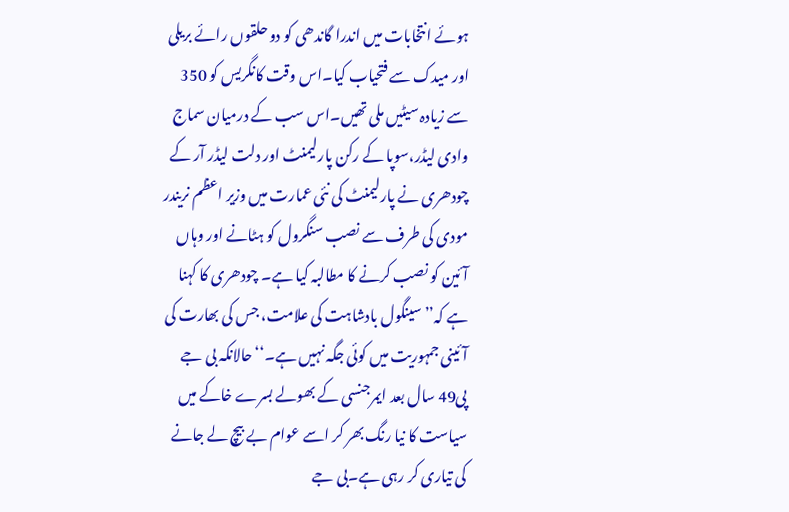ہوئے انتخابات میں اندرا گاندھی کو دو حلقوں رائے بریلی اور میدک سے فتحیاب کیا۔اس وقت کانگریس کو 350 سے زیادہ سیٹیں ملی تھیں۔اس سب کے درمیان سماج وادی لیڈر،سوپا کے رکن پارلیمنٹ اور دلت لیڈر آر کے چودھری نے پارلیمنٹ کی نئی عمارت میں وزیر اعظم نریندر مودی کی طرف سے نصب سنگرول کو ہٹانے اور وہاں آئین کو نصب کرنے کا مطالبہ کیا ہے۔ چودھری کا کہنا ہے کہ’’ سینگول بادشاہت کی علامت، جس کی بھارت کی آئینی جمہوریت میں کوئی جگہ نہیں ہے۔‘‘حالانکہ بی جے پی49 سال بعد ایمرجنسی کے بھولے بسرے خاکے میں سیاست کا نیا رنگ بھر کر اسے عوام بے بیچ لے جانے کی تیاری کر رہی ہے۔بی جے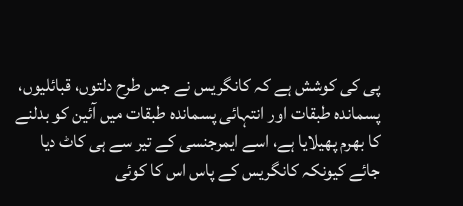پی کی کوشش ہے کہ کانگریس نے جس طرح دلتوں، قبائلیوں، پسماندہ طبقات اور انتہائی پسماندہ طبقات میں آئین کو بدلنے کا بھرم پھیلایا ہے، اسے ایمرجنسی کے تیر سے ہی کاٹ دیا جائے کیونکہ کانگریس کے پاس اس کا کوئی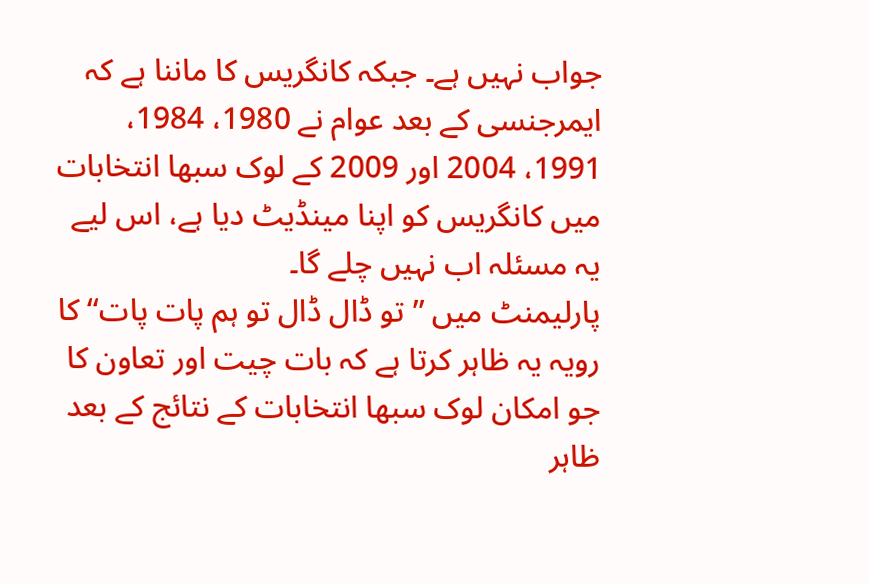جواب نہیں ہے۔ جبکہ کانگریس کا ماننا ہے کہ ایمرجنسی کے بعد عوام نے 1980، 1984، 1991، 2004 اور 2009 کے لوک سبھا انتخابات میں کانگریس کو اپنا مینڈیٹ دیا ہے، اس لیے یہ مسئلہ اب نہیں چلے گا۔
پارلیمنٹ میں ’’تو ڈال ڈال تو ہم پات پات‘‘ کا رویہ یہ ظاہر کرتا ہے کہ بات چیت اور تعاون کا جو امکان لوک سبھا انتخابات کے نتائج کے بعد ظاہر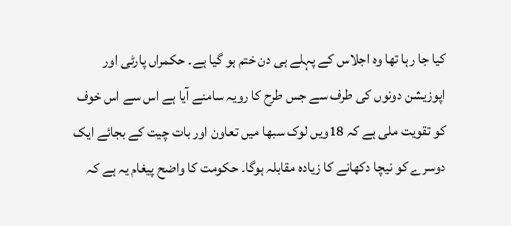کیا جا رہا تھا وہ اجلاس کے پہلے ہی دن ختم ہو گیا ہے۔ حکمراں پارٹی اور اپوزیشن دونوں کی طرف سے جس طرح کا رویہ سامنے آیا ہے اس سے اس خوف کو تقویت ملی ہے کہ 18ویں لوک سبھا میں تعاون اور بات چیت کے بجائے ایک دوسرے کو نیچا دکھانے کا زیادہ مقابلہ ہوگا۔ حکومت کا واضح پیغام یہ ہے کہ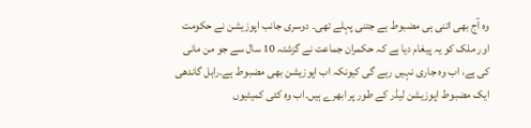وہ آج بھی اتنی ہی مضبوط ہے جتنی پہلے تھی۔ دوسری جانب اپوزیشن نے حکومت اور ملک کو یہ پیغام دیا ہے کہ حکمران جماعت نے گزشتہ 10 سال سے جو من مانی کی ہے، اب وہ جاری نہیں رہے گی کیونکہ اب اپوزیشن بھی مضبوط ہے۔راہل گاندھی ایک مضبوط اپوزیشن لیڈر کے طور پر ابھرے ہیں۔اب وہ کئی کمیٹیوں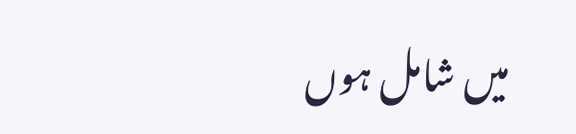میں شامل ہوں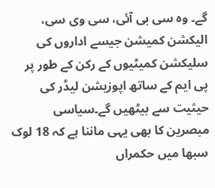گے۔ وہ سی بی آئی، سی وی سی، الیکشن کمیشن جیسے اداروں کی سلیکشن کمیٹیوں کے رکن کے طور پر پی ایم کے ساتھ اپوزیشن لیڈر کی حیثیت سے بیٹھیں گے۔سیاسی مبصرین کا بھی یہی ماننا ہے کہ 18 لوک سبھا میں حکمراں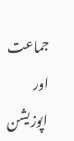جماعت اور اپوزیشن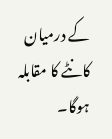کے درمیان کانٹے کا مقابلہ ہوگا۔